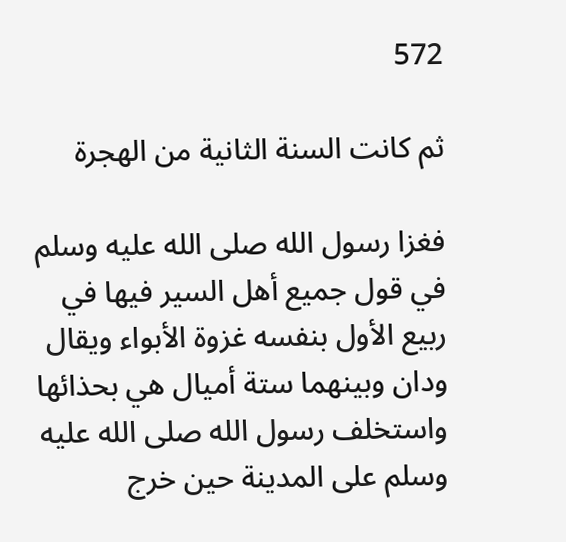572

ثم كانت السنة الثانية من الهجرة

فغزا رسول الله صلى الله عليه وسلم في قول جميع أهل السير فيها في ربيع الأول بنفسه غزوة الأبواء ويقال ودان وبينهما ستة أميال هي بحذائها واستخلف رسول الله صلى الله عليه وسلم على المدينة حين خرج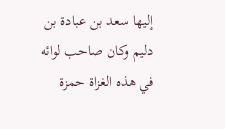إليها سعد بن عبادة بن دليم وكان صاحب لوائه في هذه الغزاة حمزة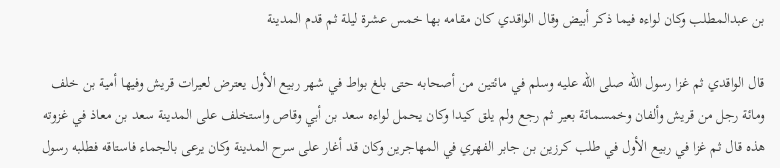بن عبدالمطلب وكان لواءه فيما ذكر أبيض وقال الواقدي كان مقامه بها خمس عشرة ليلة ثم قدم المدينة

قال الواقدي ثم غزا رسول الله صلى الله عليه وسلم في مائتين من أصحابه حتى بلغ بواط في شهر ربيع الأول يعترض لعيرات قريش وفيها أمية بن خلف ومائة رجل من قريش وألفان وخمسمائة بعير ثم رجع ولم يلق كيدا وكان يحمل لواءه سعد بن أبي وقاص واستخلف على المدينة سعد بن معاذ في غزوته هذه قال ثم غزا في ربيع الأول في طلب كرزين بن جابر الفهري في المهاجرين وكان قد أغار على سرح المدينة وكان يرعى بالجماء فاستاقه فطلبه رسول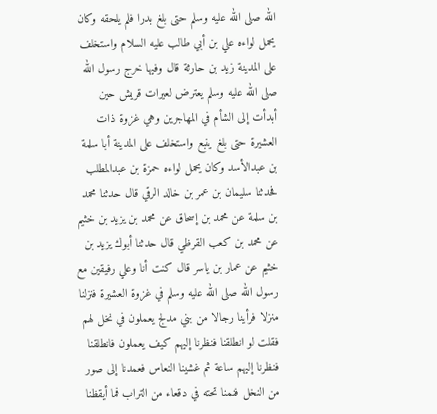الله صلى الله عليه وسلم حتى بلغ بدرا فلم يلحقه وكان يحمل لواءه علي بن أبي طالب عليه السلام واستخلف على المدينة زيد بن حارثة قال وفيها خرج رسول الله صلى الله عليه وسلم يعترض لعيرات قريش حين أبدأت إلى الشأم في المهاجرين وهي غزوة ذات العشيرة حتى بلغ ينبع واستخلف على المدينة أبا سلمة بن عبدالأسد وكان يحمل لواءه حمزة بن عبدالمطلب فحدثنا سليمان بن عمر بن خالد الرقي قال حدثنا محمد بن سلمة عن محمد بن إسحاق عن محمد بن يزيد بن خثيم عن محمد بن كعب القرظي قال حدثنا أبوك يزيد بن خثيم عن عمار بن ياسر قال كنت أنا وعلي رفيقين مع رسول الله صلى الله عليه وسلم في غزوة العشيرة فنزلنا منزلا فرأينا رجالا من بني مدلج يعملون في نخل لهم فقلت لو انطلقنا فنظرنا إليهم كيف يعملون فانطلقنا فنظرنا إليهم ساعة ثم غشينا النعاس فعمدنا إلى صور من النخل فنمنا تحته في دقعاء من التراب فما أيقظنا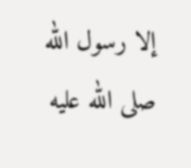إلا رسول الله صلى الله عليه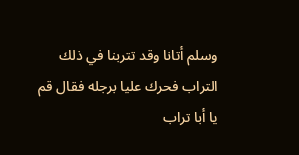وسلم أتانا وقد تتربنا في ذلك التراب فحرك عليا برجله فقال قم يا أبا تراب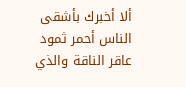ألا أخبرك بأشقى الناس أحمر ثمود عاقر الناقة والذي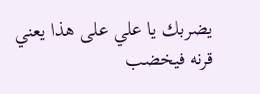يضربك يا علي على هذا يعني قرنه فيخضب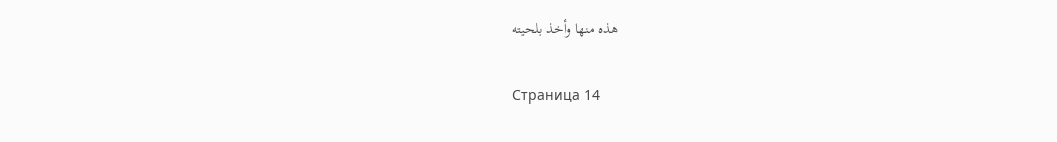هذه منها وأخذ بلحيته

Страница 14